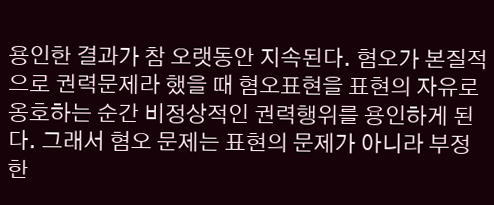용인한 결과가 참 오랫동안 지속된다. 혐오가 본질적으로 권력문제라 했을 때 혐오표현을 표현의 자유로 옹호하는 순간 비정상적인 권력행위를 용인하게 된다. 그래서 혐오 문제는 표현의 문제가 아니라 부정한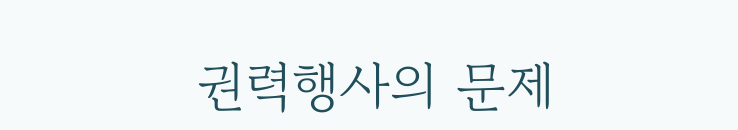권력행사의 문제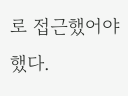로 접근했어야 했다.